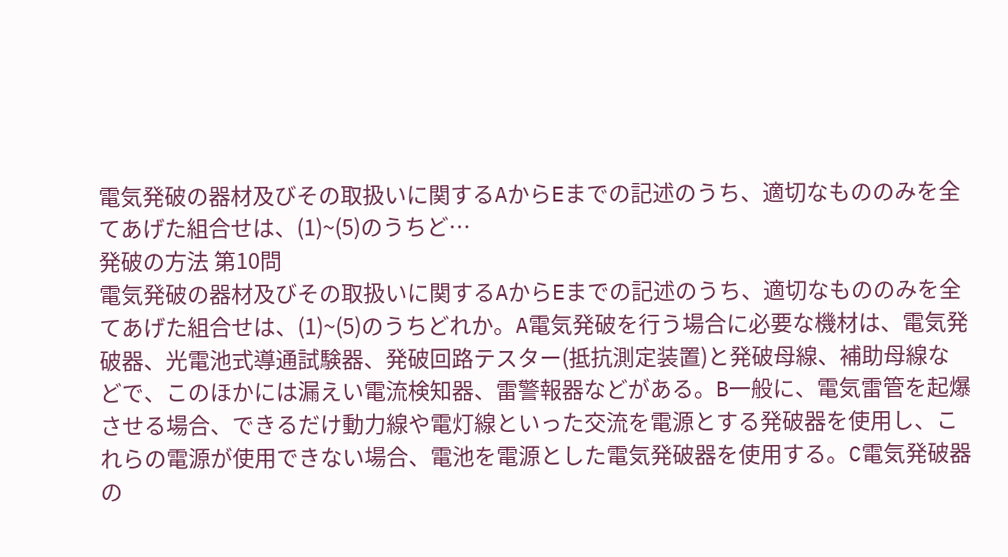電気発破の器材及びその取扱いに関するAからEまでの記述のうち、適切なもののみを全てあげた組合せは、(1)~(5)のうちど…
発破の方法 第10問
電気発破の器材及びその取扱いに関するAからEまでの記述のうち、適切なもののみを全てあげた組合せは、(1)~(5)のうちどれか。A電気発破を行う場合に必要な機材は、電気発破器、光電池式導通試験器、発破回路テスター(抵抗測定装置)と発破母線、補助母線などで、このほかには漏えい電流検知器、雷警報器などがある。B一般に、電気雷管を起爆させる場合、できるだけ動力線や電灯線といった交流を電源とする発破器を使用し、これらの電源が使用できない場合、電池を電源とした電気発破器を使用する。C電気発破器の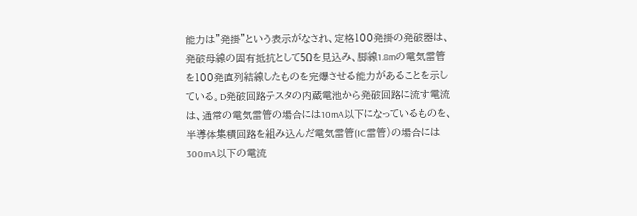能力は"発掛"という表示がなされ、定格100発掛の発破器は、発破母線の固有抵抗として5Ωを見込み、脚線1.8mの電気雷管を100発直列結線したものを完爆させる能力があることを示している。D発破回路テスタの内蔵電池から発破回路に流す電流は、通常の電気雷管の場合には10mA以下になっているものを、半導体集積回路を組み込んだ電気雷管(IC雷管)の場合には300mA以下の電流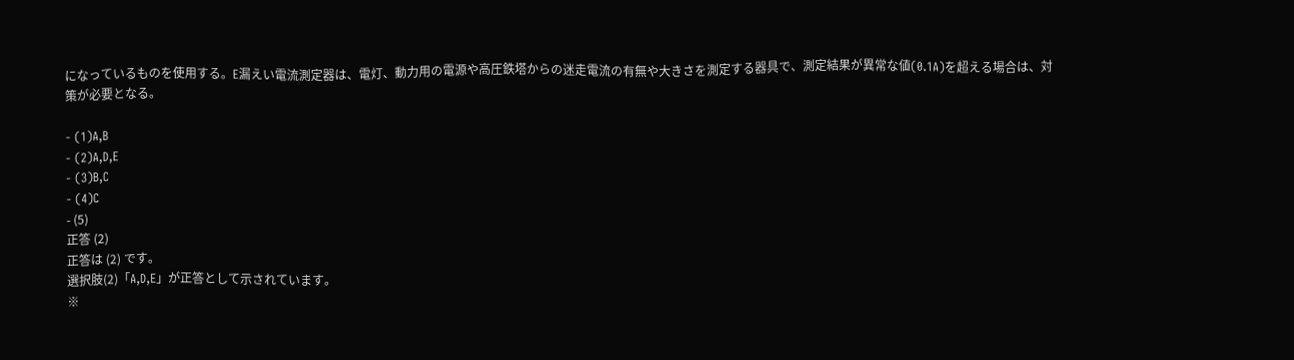になっているものを使用する。E漏えい電流測定器は、電灯、動力用の電源や高圧鉄塔からの迷走電流の有無や大きさを測定する器具で、測定結果が異常な値(0.1A)を超える場合は、対策が必要となる。

- (1)A,B
- (2)A,D,E
- (3)B,C
- (4)C
- (5)
正答 (2)
正答は (2) です。
選択肢(2)「A,D,E」が正答として示されています。
※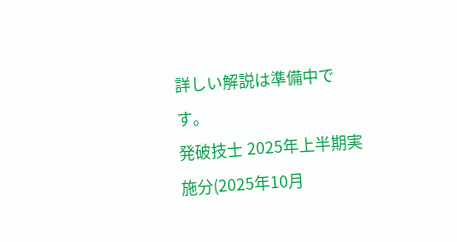詳しい解説は準備中です。
発破技士 2025年上半期実施分(2025年10月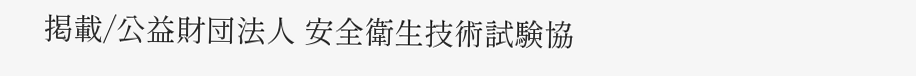掲載/公益財団法人 安全衛生技術試験協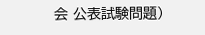会 公表試験問題)